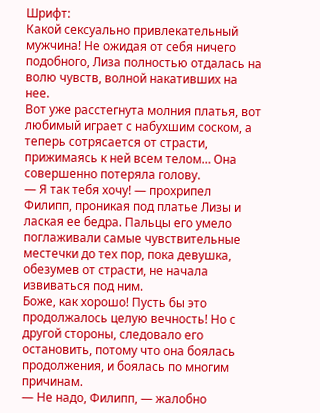Шрифт:
Какой сексуально привлекательный мужчина! Не ожидая от себя ничего подобного, Лиза полностью отдалась на волю чувств, волной накативших на нее.
Вот уже расстегнута молния платья, вот любимый играет с набухшим соском, а теперь сотрясается от страсти, прижимаясь к ней всем телом… Она совершенно потеряла голову.
— Я так тебя хочу! — прохрипел Филипп, проникая под платье Лизы и лаская ее бедра. Пальцы его умело поглаживали самые чувствительные местечки до тех пор, пока девушка, обезумев от страсти, не начала извиваться под ним.
Боже, как хорошо! Пусть бы это продолжалось целую вечность! Но с другой стороны, следовало его остановить, потому что она боялась продолжения, и боялась по многим причинам.
— Не надо, Филипп, — жалобно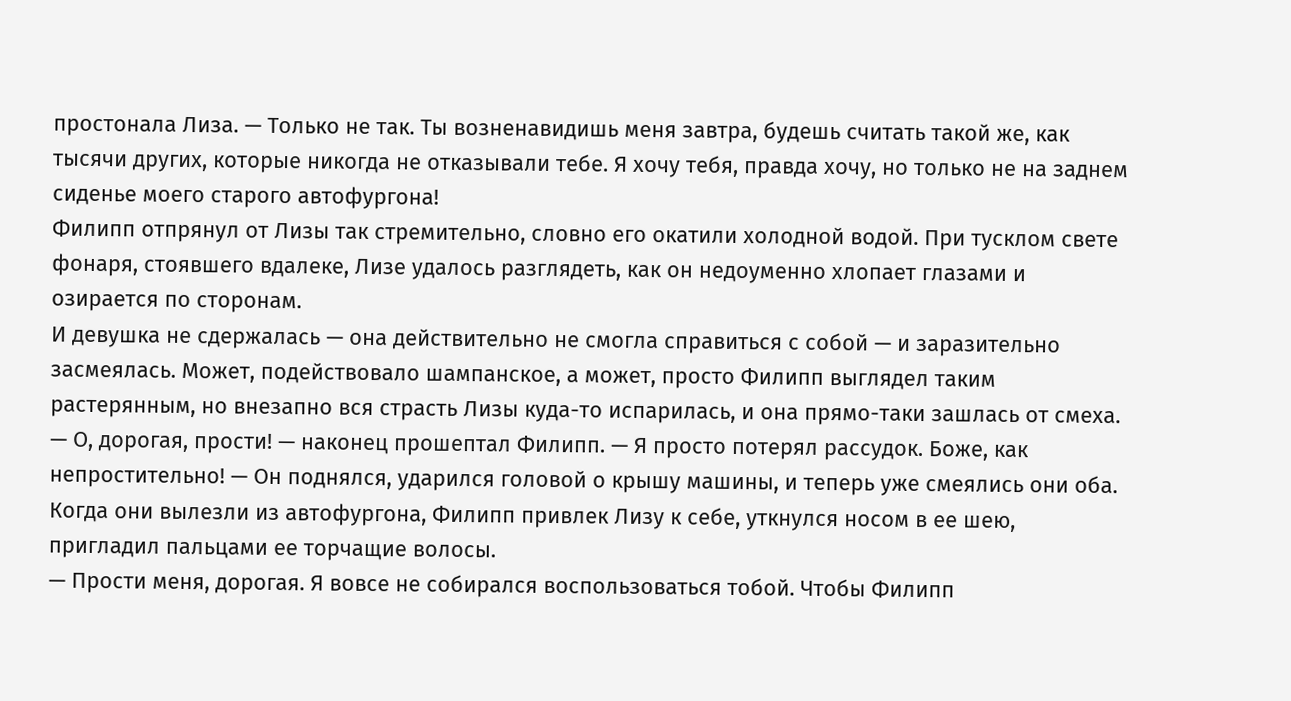простонала Лиза. — Только не так. Ты возненавидишь меня завтра, будешь считать такой же, как тысячи других, которые никогда не отказывали тебе. Я хочу тебя, правда хочу, но только не на заднем сиденье моего старого автофургона!
Филипп отпрянул от Лизы так стремительно, словно его окатили холодной водой. При тусклом свете фонаря, стоявшего вдалеке, Лизе удалось разглядеть, как он недоуменно хлопает глазами и озирается по сторонам.
И девушка не сдержалась — она действительно не смогла справиться с собой — и заразительно засмеялась. Может, подействовало шампанское, а может, просто Филипп выглядел таким растерянным, но внезапно вся страсть Лизы куда-то испарилась, и она прямо-таки зашлась от смеха.
— О, дорогая, прости! — наконец прошептал Филипп. — Я просто потерял рассудок. Боже, как непростительно! — Он поднялся, ударился головой о крышу машины, и теперь уже смеялись они оба.
Когда они вылезли из автофургона, Филипп привлек Лизу к себе, уткнулся носом в ее шею, пригладил пальцами ее торчащие волосы.
— Прости меня, дорогая. Я вовсе не собирался воспользоваться тобой. Чтобы Филипп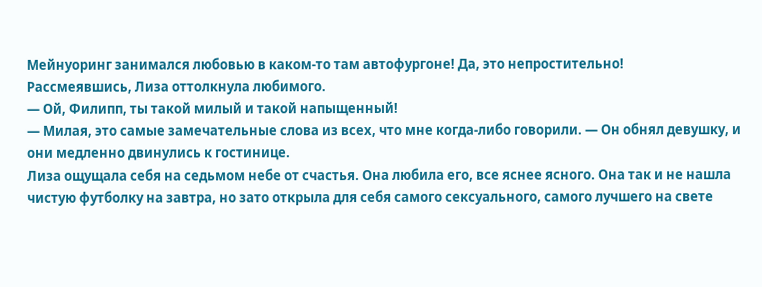Мейнуоринг занимался любовью в каком-то там автофургоне! Да, это непростительно!
Рассмеявшись, Лиза оттолкнула любимого.
— Ой, Филипп, ты такой милый и такой напыщенный!
— Милая, это самые замечательные слова из всех, что мне когда-либо говорили. — Он обнял девушку, и они медленно двинулись к гостинице.
Лиза ощущала себя на седьмом небе от счастья. Она любила его, все яснее ясного. Она так и не нашла чистую футболку на завтра, но зато открыла для себя самого сексуального, самого лучшего на свете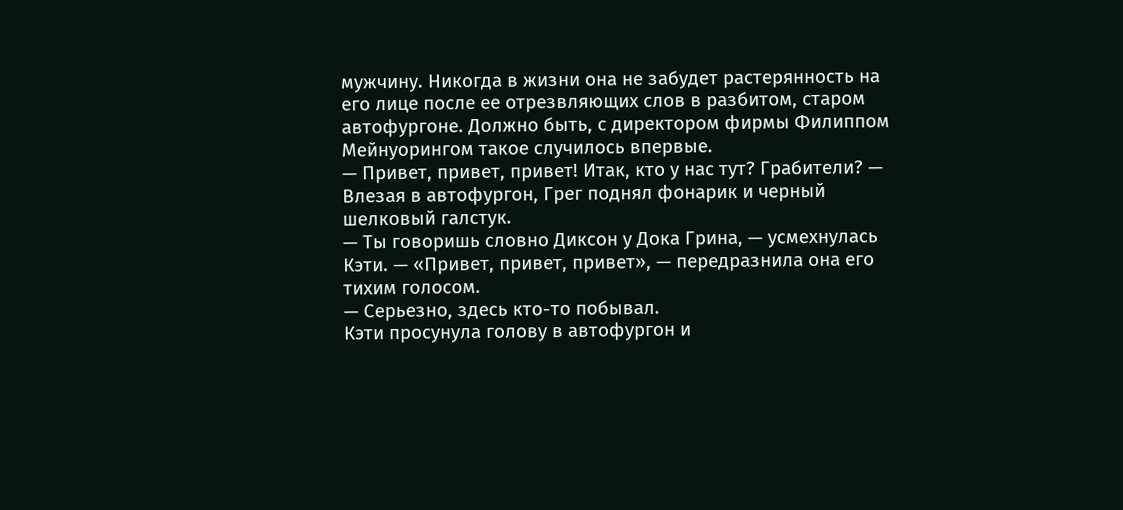мужчину. Никогда в жизни она не забудет растерянность на его лице после ее отрезвляющих слов в разбитом, старом автофургоне. Должно быть, с директором фирмы Филиппом Мейнуорингом такое случилось впервые.
— Привет, привет, привет! Итак, кто у нас тут? Грабители? — Влезая в автофургон, Грег поднял фонарик и черный шелковый галстук.
— Ты говоришь словно Диксон у Дока Грина, — усмехнулась Кэти. — «Привет, привет, привет», — передразнила она его тихим голосом.
— Серьезно, здесь кто-то побывал.
Кэти просунула голову в автофургон и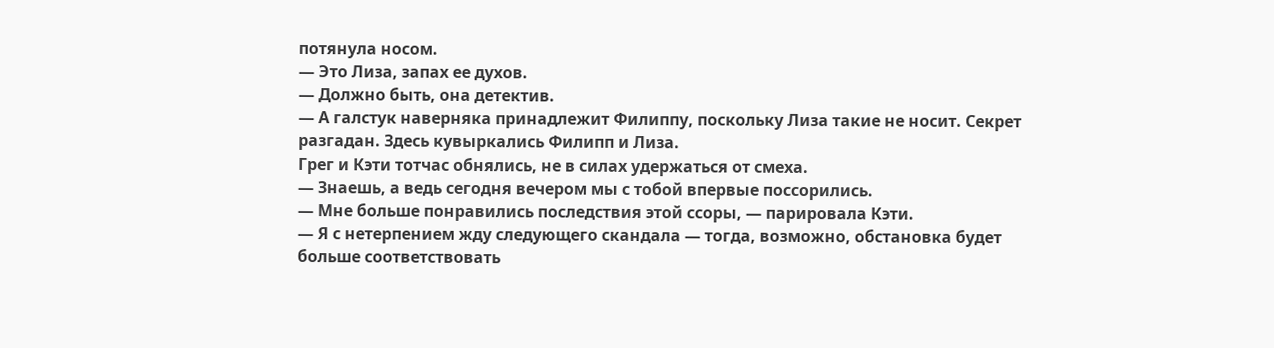потянула носом.
— Это Лиза, запах ее духов.
— Должно быть, она детектив.
— А галстук наверняка принадлежит Филиппу, поскольку Лиза такие не носит. Секрет разгадан. Здесь кувыркались Филипп и Лиза.
Грег и Кэти тотчас обнялись, не в силах удержаться от смеха.
— Знаешь, а ведь сегодня вечером мы с тобой впервые поссорились.
— Мне больше понравились последствия этой ссоры, — парировала Кэти.
— Я с нетерпением жду следующего скандала — тогда, возможно, обстановка будет больше соответствовать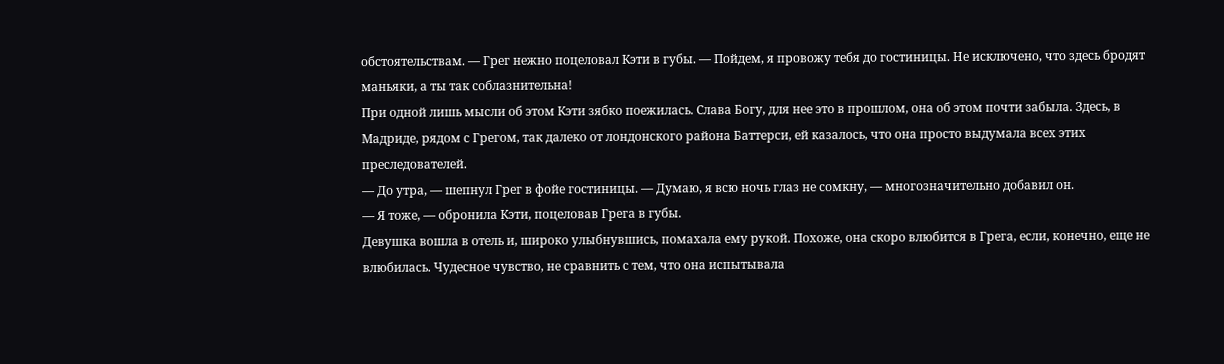обстоятельствам. — Грег нежно поцеловал Кэти в губы. — Пойдем, я провожу тебя до гостиницы. Не исключено, что здесь бродят маньяки, а ты так соблазнительна!
При одной лишь мысли об этом Кэти зябко поежилась. Слава Богу, для нее это в прошлом, она об этом почти забыла. Здесь, в Мадриде, рядом с Грегом, так далеко от лондонского района Баттерси, ей казалось, что она просто выдумала всех этих преследователей.
— До утра, — шепнул Грег в фойе гостиницы. — Думаю, я всю ночь глаз не сомкну, — многозначительно добавил он.
— Я тоже, — обронила Кэти, поцеловав Грега в губы.
Девушка вошла в отель и, широко улыбнувшись, помахала ему рукой. Похоже, она скоро влюбится в Грега, если, конечно, еще не влюбилась. Чудесное чувство, не сравнить с тем, что она испытывала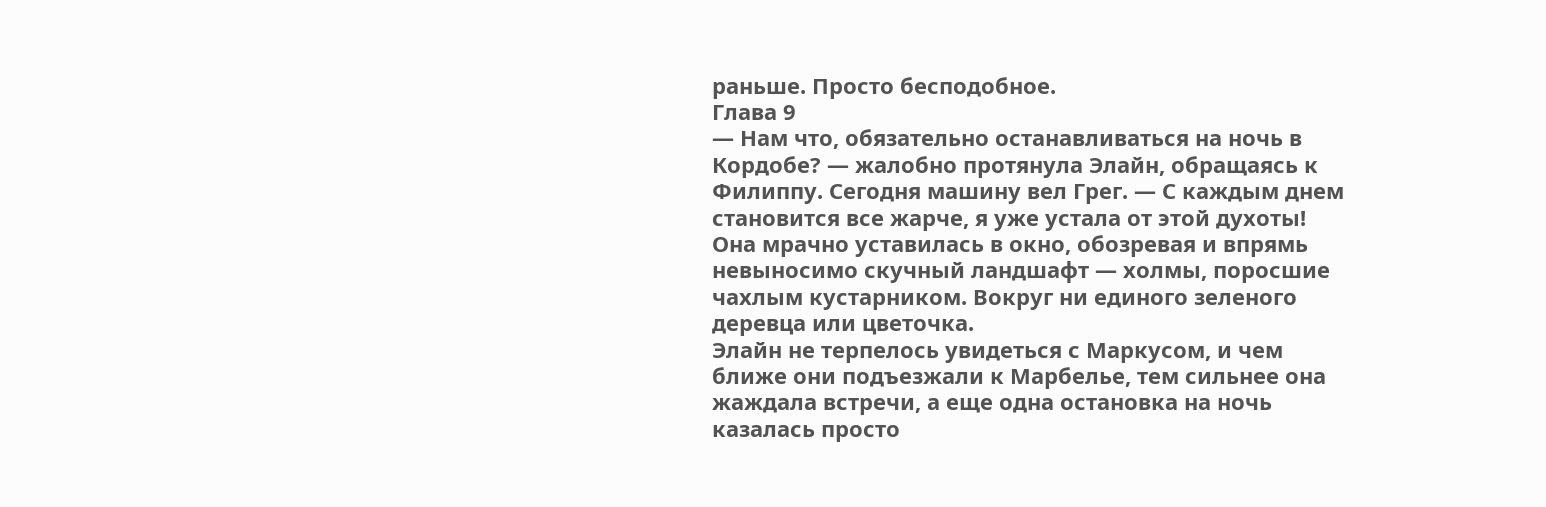раньше. Просто бесподобное.
Глава 9
— Нам что, обязательно останавливаться на ночь в Кордобе? — жалобно протянула Элайн, обращаясь к Филиппу. Сегодня машину вел Грег. — С каждым днем становится все жарче, я уже устала от этой духоты!
Она мрачно уставилась в окно, обозревая и впрямь невыносимо скучный ландшафт — холмы, поросшие чахлым кустарником. Вокруг ни единого зеленого деревца или цветочка.
Элайн не терпелось увидеться с Маркусом, и чем ближе они подъезжали к Марбелье, тем сильнее она жаждала встречи, а еще одна остановка на ночь казалась просто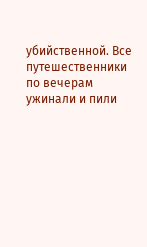убийственной. Все путешественники по вечерам ужинали и пили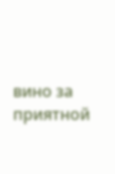вино за приятной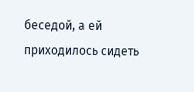беседой, а ей приходилось сидеть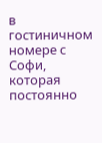в гостиничном номере с Софи, которая постоянно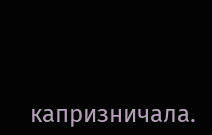капризничала.